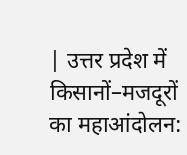| उत्तर प्रदेश में किसानों–मजदूरों का महाआंदोलन: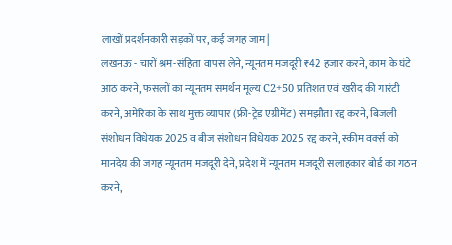लाखों प्रदर्शनकारी सड़कों पर, कई जगह जाम |
लखनऊ - चारों श्रम-संहिता वापस लेने, न्यूनतम मजदूरी ₹42 हजार करने, काम के घंटे आठ करने, फसलों का न्यूनतम समर्थन मूल्य C2+50 प्रतिशत एवं खरीद की गारंटी करने, अमेरिका के साथ मुक्त व्यापार (फ्री-ट्रेड एग्रीमेंट) समझौता रद्द करने, बिजली संशोधन विधेयक 2025 व बीज संशोधन विधेयक 2025 रद्द करने, स्कीम वर्क्स को मानदेय की जगह न्यूनतम मजदूरी देने, प्रदेश में न्यूनतम मजदूरी सलाहकार बोर्ड का गठन करने,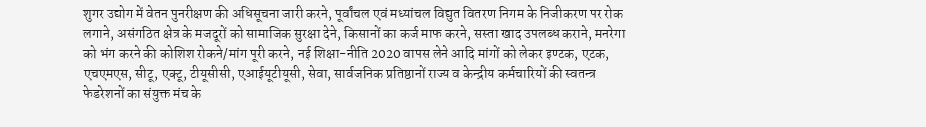शुगर उद्योग में वेतन पुनरीक्षण की अधिसूचना जारी करने, पूर्वांचल एवं मध्यांचल विद्युत वितरण निगम के निजीकरण पर रोक लगाने, असंगठित क्षेत्र के मजदूरों को सामाजिक सुरक्षा देने, किसानों का कर्ज माफ करने, सस्ता खाद उपलब्ध कराने, मनरेगा को भंग करने की कोशिश रोकने/मांग पूरी करने, नई शिक्षा-नीति 2020 वापस लेने आदि मांगों को लेकर इण्टक, एटक, एचएमएस, सीटू, एक्टू, टीयूसीसी, एआईयूटीयूसी, सेवा, सार्वजनिक प्रतिष्ठानों राज्य व केन्द्रीय कर्मचारियों की स्वतन्त्र फेडरेशनों का संयुक्त मंच के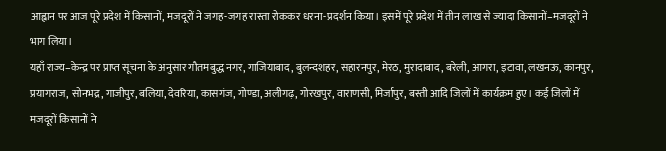आह्वान पर आज पूरे प्रदेश में किसानों, मजदूरों ने जगह-जगह रास्ता रोककर धरना-प्रदर्शन किया। इसमें पूरे प्रदेश में तीन लाख से ज्यादा किसानों–मजदूरों ने भाग लिया।
यहाँ राज्य–केन्द्र पर प्राप्त सूचना के अनुसार गौतमबुद्ध नगर, गाजियाबाद, बुलन्दशहर, सहारनपुर, मेरठ, मुरादाबाद, बरेली, आगरा, इटावा, लखनऊ, कानपुर, प्रयागराज, सोनभद्र, गाजीपुर, बलिया, देवरिया, कासगंज, गोण्डा, अलीगढ़, गोरखपुर, वाराणसी, मिर्जापुर, बस्ती आदि जिलों में कार्यक्रम हुए। कई जिलों में मजदूरों किसानों ने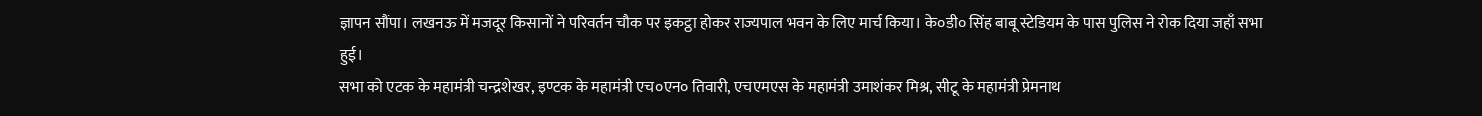ज्ञापन सौंपा। लखनऊ में मजदूर किसानों ने परिवर्तन चौक पर इकट्ठा होकर राज्यपाल भवन के लिए मार्च किया। के०डी० सिंह बाबू स्टेडियम के पास पुलिस ने रोक दिया जहाँ सभा हुई।
सभा को एटक के महामंत्री चन्द्रशेखर, इण्टक के महामंत्री एच०एन० तिवारी, एचएमएस के महामंत्री उमाशंकर मिश्र, सीटू के महामंत्री प्रेमनाथ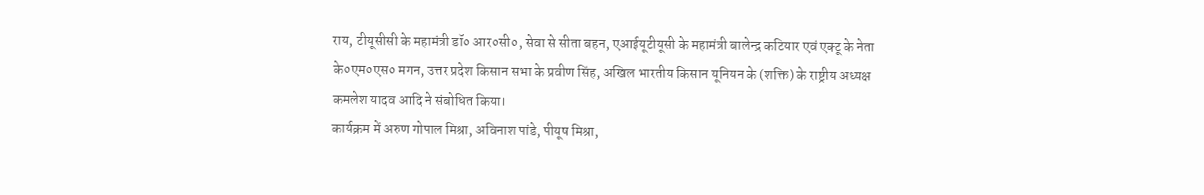राय, टीयूसीसी के महामंत्री डॉ० आर०सी०, सेवा से सीता बहन, एआईयूटीयूसी के महामंत्री बालेन्द्र कटियार एवं एक्टू के नेता के०एम०एस० मगन, उत्तर प्रदेश किसान सभा के प्रवीण सिंह, अखिल भारतीय किसान यूनियन के (शक्ति) के राष्ट्रीय अध्यक्ष कमलेश यादव आदि ने संबोधित किया।
कार्यक्रम में अरुण गोपाल मिश्रा, अविनाश पांडे, पीयूष मिश्रा,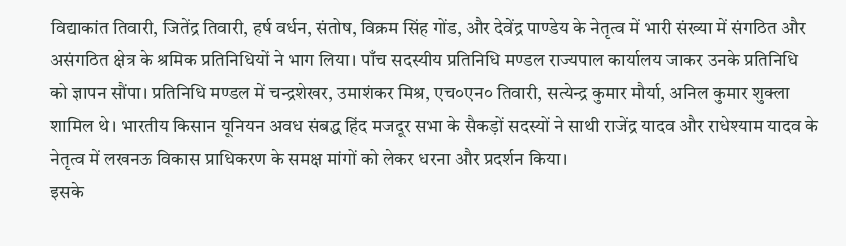विद्याकांत तिवारी, जितेंद्र तिवारी, हर्ष वर्धन, संतोष, विक्रम सिंह गोंड, और देवेंद्र पाण्डेय के नेतृत्व में भारी संख्या में संगठित और असंगठित क्षेत्र के श्रमिक प्रतिनिधियों ने भाग लिया। पाँच सदस्यीय प्रतिनिधि मण्डल राज्यपाल कार्यालय जाकर उनके प्रतिनिधि को ज्ञापन सौंपा। प्रतिनिधि मण्डल में चन्द्रशेखर, उमाशंकर मिश्र, एच०एन० तिवारी, सत्येन्द्र कुमार मौर्या, अनिल कुमार शुक्ला शामिल थे। भारतीय किसान यूनियन अवध संबद्ध हिंद मजदूर सभा के सैकड़ों सदस्यों ने साथी राजेंद्र यादव और राधेश्याम यादव के नेतृत्व में लखनऊ विकास प्राधिकरण के समक्ष मांगों को लेकर धरना और प्रदर्शन किया।
इसके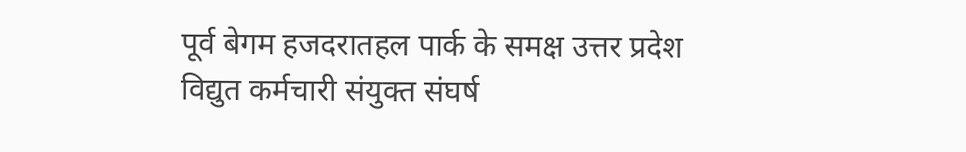पूर्व बेगम हजदरातहल पार्क के समक्ष उत्तर प्रदेश विद्युत कर्मचारी संयुक्त संघर्ष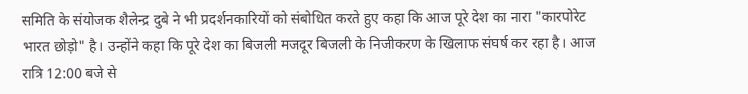समिति के संयोजक शैलेन्द्र दुबे ने भी प्रदर्शनकारियों को संबोधित करते हुए कहा कि आज पूरे देश का नारा "कारपोरेट भारत छोड़ो" है। उन्होंने कहा कि पूरे देश का बिजली मजदूर बिजली के निजीकरण के खिलाफ संघर्ष कर रहा है। आज रात्रि 12:00 बजे से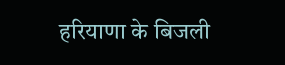हरियाणा के बिजली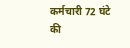कर्मचारी 72 घंटे की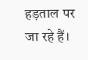हड़ताल पर जा रहे हैं।